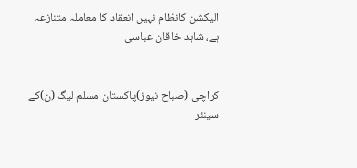الیکشن کانظام نہیں انعقاد کا معاملہ متنازعہ ہے، شاہد خاقان عباسی


کراچی (صباح نیوز)پاکستان مسلم لیگ (ن)کے سینئر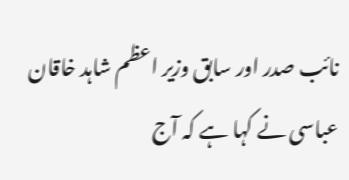نائب صدر اور سابق وزیر اعظم شاہد خاقان عباسی نے کہا ہے کہ آج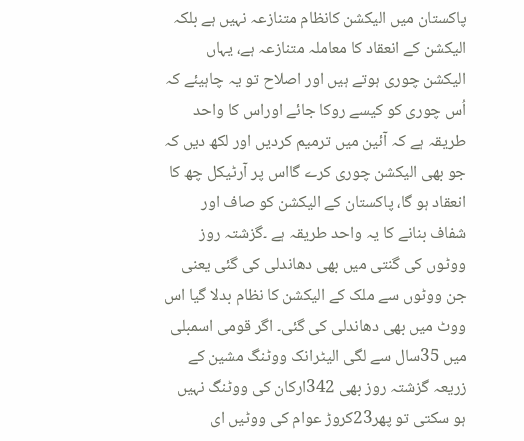پاکستان میں الیکشن کانظام متنازعہ نہیں ہے بلکہ الیکشن کے انعقاد کا معاملہ متنازعہ ہے، یہاں الیکشن چوری ہوتے ہیں اور اصلاح تو یہ چاہیئے کہ اُس چوری کو کیسے روکا جائے اوراس کا واحد طریقہ ہے کہ آئین میں ترمیم کردیں اور لکھ دیں کہ جو بھی الیکشن چوری کرے گااس پر آرٹیکل چھ کا انعقاد ہو گا، پاکستان کے الیکشن کو صاف اور شفاف بنانے کا یہ واحد طریقہ ہے ۔گزشتہ روز ووٹوں کی گنتی میں بھی دھاندلی کی گئی یعنی جن ووٹوں سے ملک کے الیکشن کا نظام بدلا گیا اس ووٹ میں بھی دھاندلی کی گئی۔ اگر قومی اسمبلی میں 35سال سے لگی الیٹرانک ووٹنگ مشین کے زریعہ گزشتہ روز بھی 342ارکان کی ووٹنگ نہیں ہو سکتی تو پھر23کروڑ عوام کی ووٹیں ای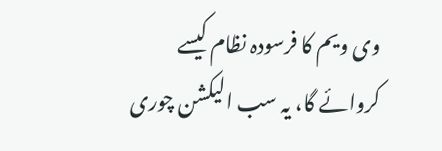وی ویم کا فرسودہ نظام کیسے کروائے گا، یہ سب الیکشن چوری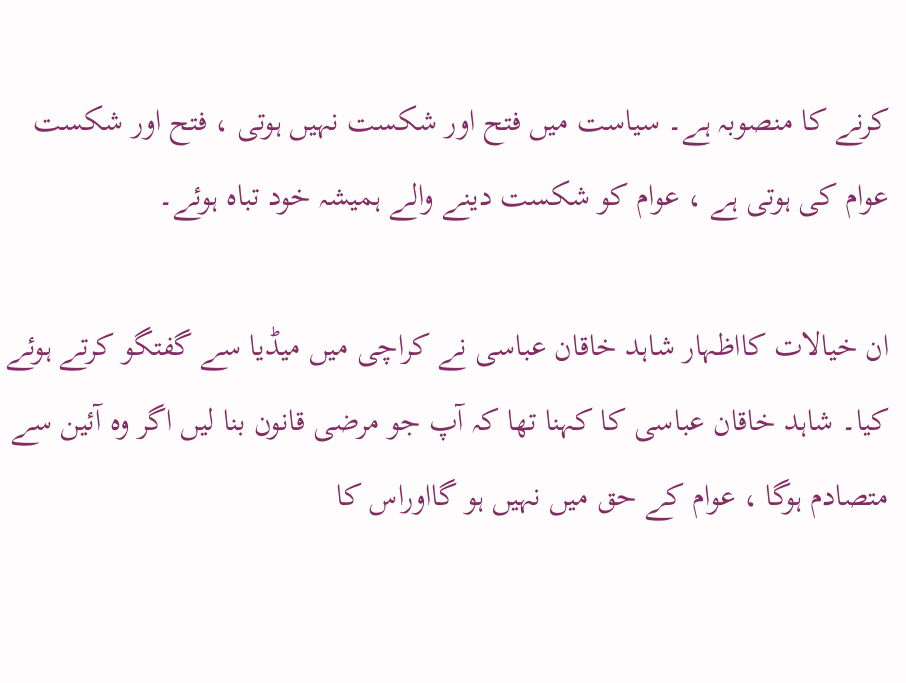کرنے کا منصوبہ ہے۔ سیاست میں فتح اور شکست نہیں ہوتی ، فتح اور شکست عوام کی ہوتی ہے ، عوام کو شکست دینے والے ہمیشہ خود تباہ ہوئے۔

ان خیالات کااظہار شاہد خاقان عباسی نے کراچی میں میڈیا سے گفتگو کرتے ہوئے کیا۔ شاہد خاقان عباسی کا کہنا تھا کہ آپ جو مرضی قانون بنا لیں اگر وہ آئین سے متصادم ہوگا ، عوام کے حق میں نہیں ہو گااوراس کا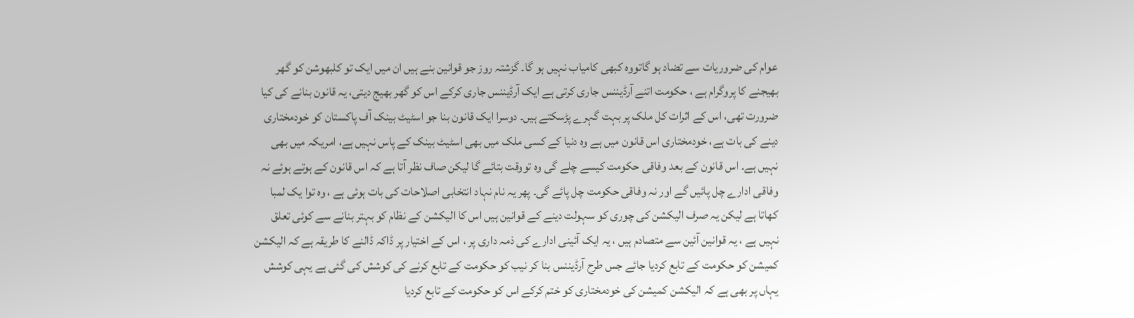عوام کی ضروریات سے تضاد ہو گاتووہ کبھی کامیاب نہیں ہو گا۔ گزشتہ روز جو قوانین بنے ہیں ان میں ایک تو کلبھوشن کو گھر بھیجنے کا پروگرام ہے ، حکومت اتنے آرڈیننس جاری کرتی ہے ایک آرڈیننس جاری کرکے اس کو گھر بھیج دیتی، یہ قانون بنانے کی کیا ضرورت تھی، اس کے اثرات کل ملک پر بہت گہرے پڑسکتے ہیں۔ دوسرا ایک قانون بنا جو اسٹیٹ بینک آف پاکستان کو خودمختاری دینے کی بات ہے، خودمختاری اس قانون میں ہے وہ دنیا کے کسی ملک میں بھی اسٹیٹ بینک کے پاس نہیں ہے، امریکہ میں بھی نہیں ہے۔ اس قانون کے بعد وفاقی حکومت کیسے چلے گی وہ تووقت بتائے گا لیکن صاف نظر آتا ہے کہ اس قانون کے ہوتے ہوئے نہ وفاقی ادارے چل پائیں گے اور نہ وفاقی حکومت چل پائے گی۔ پھر یہ نام نہاد انتخابی اصلاحات کی بات ہوئی ہے ، وہ توا یک لمبا کھاتا ہے لیکن یہ صرف الیکشن کی چوری کو سہولت دینے کے قوانین ہیں اس کا الیکشن کے نظام کو بہتر بنانے سے کوئی تعلق نہیں ہے ، یہ قوانین آئین سے متصادم ہیں ، یہ ایک آئینی ادارے کی ذمہ داری پر ، اس کے اختیار پر ڈاکہ ڈالنے کا طریقہ ہے کہ الیکشن کمیشن کو حکومت کے تابع کردیا جائے جس طرح آرڈیننس بنا کر نیب کو حکومت کے تابع کرنے کی کوشش کی گئی ہے یہی کوشش یہاں پر بھی ہے کہ الیکشن کمیشن کی خودمختاری کو ختم کرکے اس کو حکومت کے تابع کردیا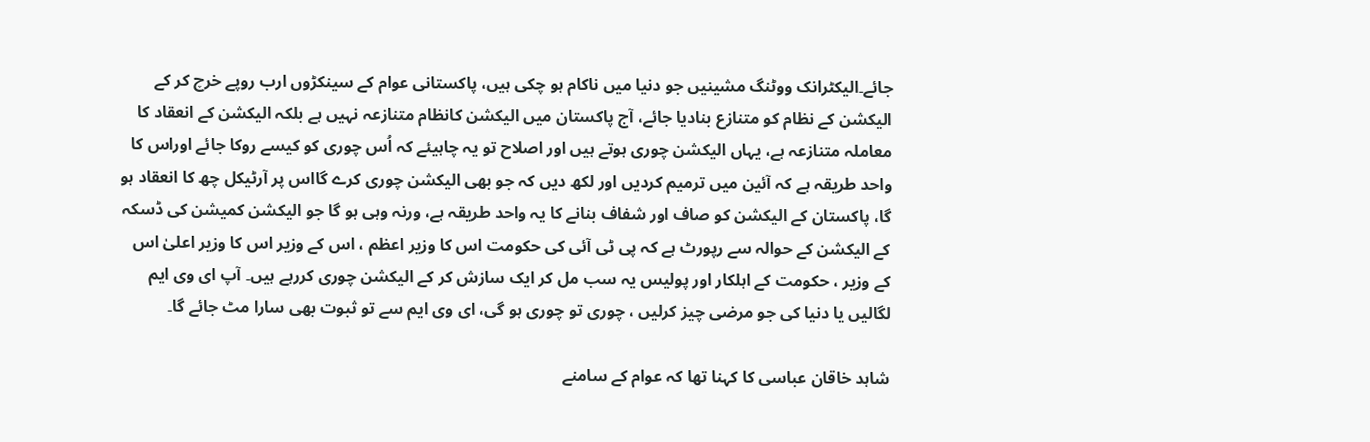جائے۔الیکٹرانک ووٹنگ مشینیں جو دنیا میں ناکام ہو چکی ہیں، پاکستانی عوام کے سینکڑوں ارب روپے خرچ کر کے الیکشن کے نظام کو متنازع بنادیا جائے، آج پاکستان میں الیکشن کانظام متنازعہ نہیں ہے بلکہ الیکشن کے انعقاد کا معاملہ متنازعہ ہے، یہاں الیکشن چوری ہوتے ہیں اور اصلاح تو یہ چاہیئے کہ اُس چوری کو کیسے روکا جائے اوراس کا واحد طریقہ ہے کہ آئین میں ترمیم کردیں اور لکھ دیں کہ جو بھی الیکشن چوری کرے گااس پر آرٹیکل چھ کا انعقاد ہو گا، پاکستان کے الیکشن کو صاف اور شفاف بنانے کا یہ واحد طریقہ ہے، ورنہ وہی ہو گا جو الیکشن کمیشن کی ڈسکہ کے الیکشن کے حوالہ سے رپورٹ ہے کہ پی ٹی آئی کی حکومت اس کا وزیر اعظم ، اس کے وزیر اس کا وزیر اعلیٰ اس کے وزیر ، حکومت کے اہلکار اور پولیس یہ سب مل کر ایک سازش کر کے الیکشن چوری کررہے ہیں۔ آپ ای وی ایم لگالیں یا دنیا کی جو مرضی چیز کرلیں ، چوری تو چوری ہو گی، ای وی ایم سے تو ثبوت بھی سارا مٹ جائے گا۔

شاہد خاقان عباسی کا کہنا تھا کہ عوام کے سامنے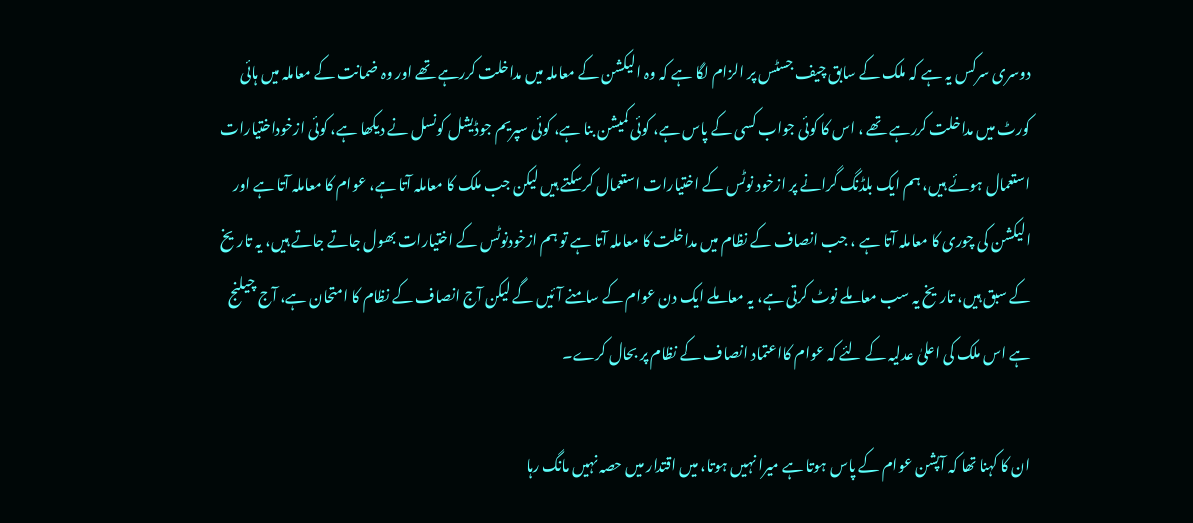دوسری سرکس یہ ہے کہ ملک کے سابق چیف جسٹس پر الزام لگا ہے کہ وہ الیکشن کے معاملہ میں مداخلت کررہے تھے اور وہ ضمانت کے معاملہ میں ہائی کورٹ میں مداخلت کررہے تھے ، اس کا کوئی جواب کسی کے پاس ہے، کوئی کمیشن بنا ہے، کوئی سپریم جوڈیشل کونسل نے دیکھا ہے، کوئی ازخوداختیارات استعمال ہوئے ہیں، ہم ایک بلڈنگ گرانے پر ازخود نوٹس کے اختیارات استعمال کرسکتے ہیں لیکن جب ملک کا معاملہ آتا ہے، عوام کا معاملہ آتا ہے اور الیکشن کی چوری کا معاملہ آتا ہے ، جب انصاف کے نظام میں مداخلت کا معاملہ آتا ہے تو ہم ازخودنوٹس کے اختیارات بھول جاتے جاتے ہیں، یہ تاریخ کے سبق ہیں، تاریخ یہ سب معاملے نوٹ کرتی ہے، یہ معاملے ایک دن عوام کے سامنے آئیں گے لیکن آج انصاف کے نظام کا امتحان ہے، آج چیلنج ہے اس ملک کی اعلیٰ عدلیہ کے لئے کہ عوام کااعتماد انصاف کے نظام پر بحال کرے۔

ان کا کہنا تھا کہ آپشن عوام کے پاس ہوتا ہے میرا نہیں ہوتا، میں اقتدار میں حصہ نہیں مانگ رہا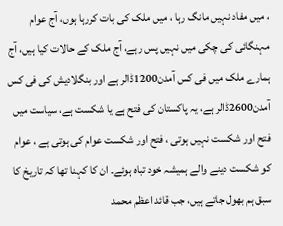، میں مفاد نہیں مانگ رہا ، میں ملک کی بات کررہا ہوں، آج عوام مہنگائی کی چکی میں نہیں پس رہے، آج ملک کے حالات کیا ہیں، آج ہمارے ملک میں فی کس آمدن1200ڈالر ہے اور بنگلادیش کی فی کس آمدن2600ڈالر ہے، یہ پاکستان کی فتح ہے یا شکست ہے، سیاست میں فتح اور شکست نہیں ہوتی ، فتح اور شکست عوام کی ہوتی ہے ، عوام کو شکست دینے والے ہمیشہ خود تباہ ہوئے۔ ان کا کہنا تھا کہ تاریخ کا سبق ہم بھول جاتے ہیں، جب قائد اعظم محمد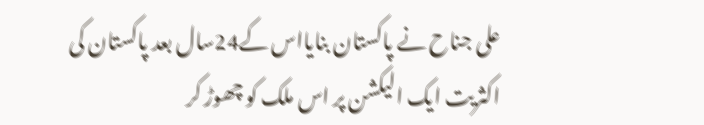علی جناح نے پاکستان بنایااس کے24سال بعد پاکستان کی اکثریت ایک الیکشن پر اس ملک کو چھوڑ کر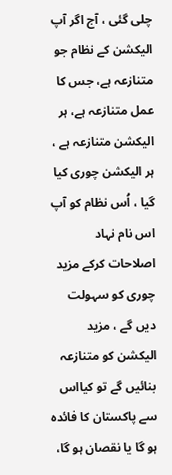چلی گئی ، آج اگر آپ الیکشن کے نظام جو متنازعہ ہے، جس کا عمل متنازعہ ہے، ہر الیکشن متنازعہ ہے ، ہر الیکشن چوری کیا گیا ، اُس نظام کو آپ اس نام نہاد اصلاحات کرکے مزید چوری کو سہولت دیں گے ، مزید الیکشن کو متنازعہ بنائیں گے تو کیااس سے پاکستان کا فائدہ ہو گا یا نقصان ہو گا،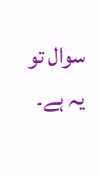سوال تو یہ ہے۔